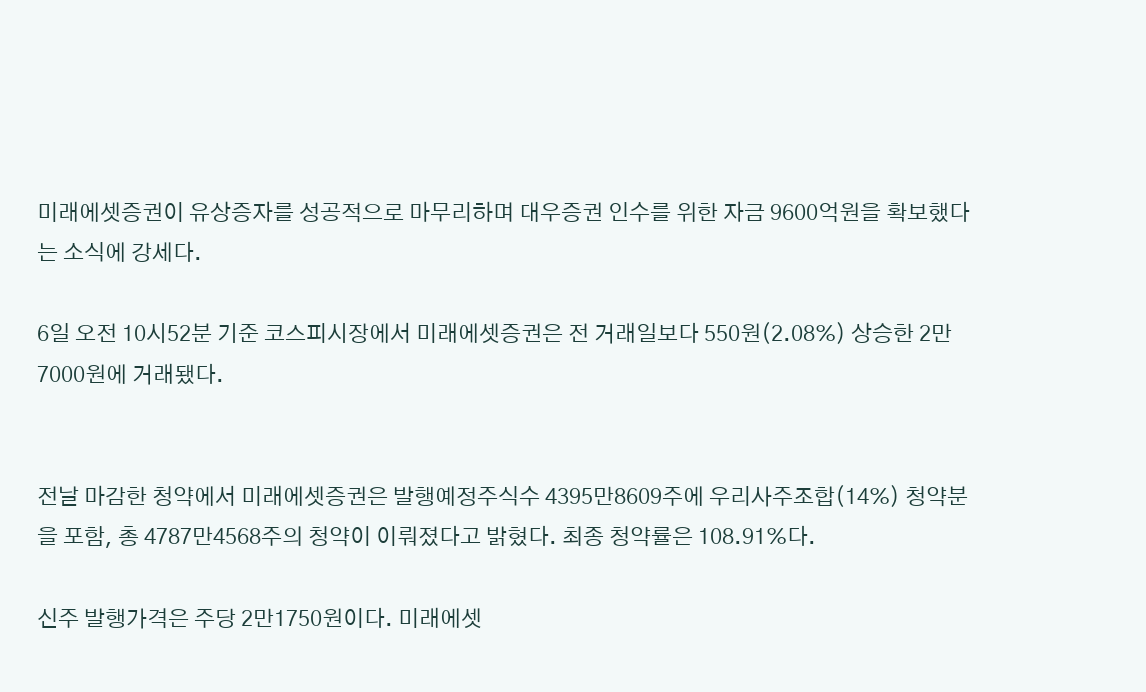미래에셋증권이 유상증자를 성공적으로 마무리하며 대우증권 인수를 위한 자금 9600억원을 확보했다는 소식에 강세다.

6일 오전 10시52분 기준 코스피시장에서 미래에셋증권은 전 거래일보다 550원(2.08%) 상승한 2만7000원에 거래됐다.


전날 마감한 청약에서 미래에셋증권은 발행예정주식수 4395만8609주에 우리사주조합(14%) 청약분을 포함, 총 4787만4568주의 청약이 이뤄졌다고 밝혔다. 최종 청약률은 108.91%다.

신주 발행가격은 주당 2만1750원이다. 미래에셋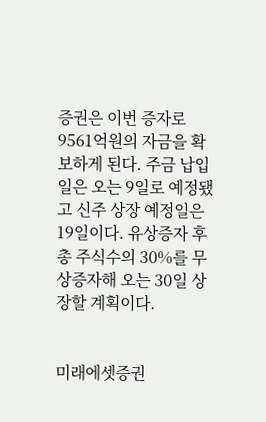증권은 이번 증자로 9561억원의 자금을 확보하게 된다. 주금 납입일은 오는 9일로 예정됐고 신주 상장 예정일은 19일이다. 유상증자 후 총 주식수의 30%를 무상증자해 오는 30일 상장할 계획이다.


미래에셋증권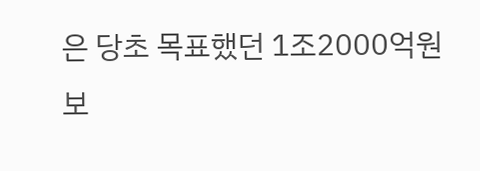은 당초 목표했던 1조2000억원보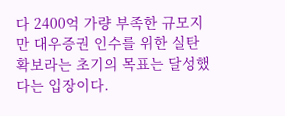다 2400억 가량 부족한 규모지만 대우증권 인수를 위한 실탄 확보라는 초기의 목표는 달성했다는 입장이다.